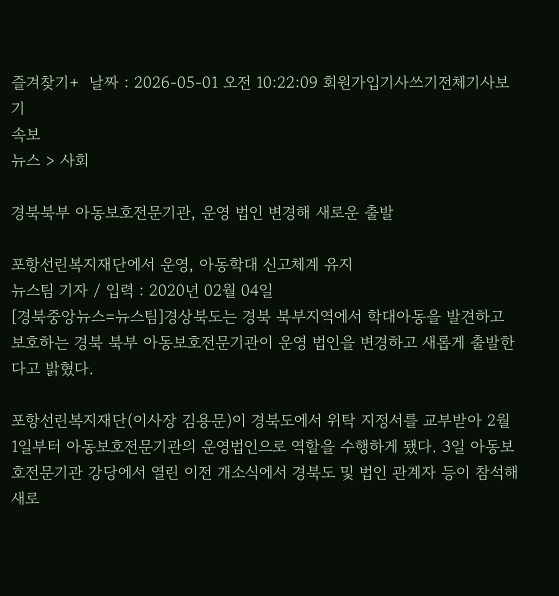즐겨찾기+  날짜 : 2026-05-01 오전 10:22:09 회원가입기사쓰기전체기사보기
속보
뉴스 > 사회

경북북부 아동보호전문기관, 운영 법인 변경해 새로운 출발

포항선린복지재단에서 운영, 아동학대 신고체계 유지
뉴스팀 기자 / 입력 : 2020년 02월 04일
[경북중앙뉴스=뉴스팀]경상북도는 경북 북부지역에서 학대아동을 발견하고 보호하는 경북 북부 아동보호전문기관이 운영 법인을 변경하고 새롭게 출발한다고 밝혔다.

포항선린복지재단(이사장 김용문)이 경북도에서 위탁 지정서를 교부받아 2월 1일부터 아동보호전문기관의 운영법인으로 역할을 수행하게 됐다. 3일 아동보호전문기관 강당에서 열린 이전 개소식에서 경북도 및 법인 관계자 등이 참석해 새로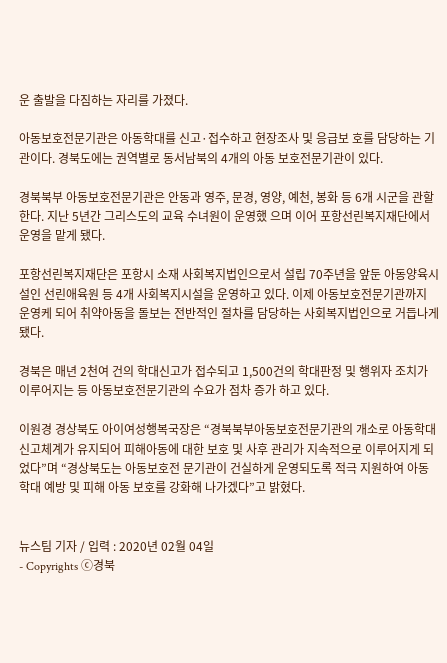운 출발을 다짐하는 자리를 가졌다.

아동보호전문기관은 아동학대를 신고·접수하고 현장조사 및 응급보 호를 담당하는 기관이다. 경북도에는 권역별로 동서남북의 4개의 아동 보호전문기관이 있다.

경북북부 아동보호전문기관은 안동과 영주, 문경, 영양, 예천, 봉화 등 6개 시군을 관할한다. 지난 5년간 그리스도의 교육 수녀원이 운영했 으며 이어 포항선린복지재단에서 운영을 맡게 됐다.

포항선린복지재단은 포항시 소재 사회복지법인으로서 설립 70주년을 앞둔 아동양육시설인 선린애육원 등 4개 사회복지시설을 운영하고 있다. 이제 아동보호전문기관까지 운영케 되어 취약아동을 돌보는 전반적인 절차를 담당하는 사회복지법인으로 거듭나게 됐다.

경북은 매년 2천여 건의 학대신고가 접수되고 1,500건의 학대판정 및 행위자 조치가 이루어지는 등 아동보호전문기관의 수요가 점차 증가 하고 있다.

이원경 경상북도 아이여성행복국장은 “경북북부아동보호전문기관의 개소로 아동학대 신고체계가 유지되어 피해아동에 대한 보호 및 사후 관리가 지속적으로 이루어지게 되었다”며 “경상북도는 아동보호전 문기관이 건실하게 운영되도록 적극 지원하여 아동학대 예방 및 피해 아동 보호를 강화해 나가겠다”고 밝혔다.


뉴스팀 기자 / 입력 : 2020년 02월 04일
- Copyrights ⓒ경북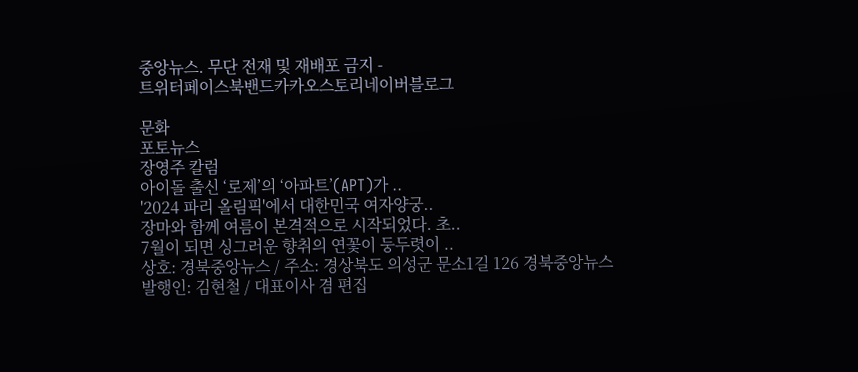중앙뉴스. 무단 전재 및 재배포 금지 -
트위터페이스북밴드카카오스토리네이버블로그

문화
포토뉴스
장영주 칼럼
아이돌 출신 ‘로제’의 ‘아파트’(APT)가 ..
'2024 파리 올림픽'에서 대한민국 여자양궁..
장마와 함께 여름이 본격적으로 시작되었다. 초..
7월이 되면 싱그러운 향취의 연꽃이 둥두렷이 ..
상호: 경북중앙뉴스 / 주소: 경상북도 의성군 문소1길 126 경북중앙뉴스
발행인: 김현철 / 대표이사 겸 편집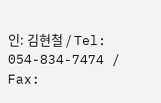인: 김현철 / Tel: 054-834-7474 / Fax: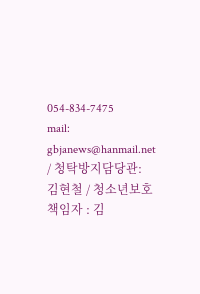054-834-7475
mail: gbjanews@hanmail.net / 청탁방지담당관: 김현철 / 청소년보호책임자 : 김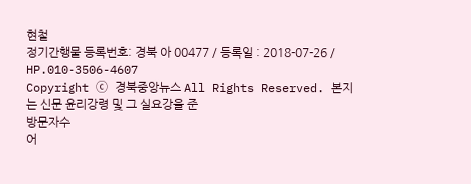현철
정기간행물 등록번호: 경북 아 00477 / 등록일 : 2018-07-26 / HP.010-3506-4607
Copyright ⓒ 경북중앙뉴스 All Rights Reserved. 본지는 신문 윤리강령 및 그 실요강을 준
방문자수
어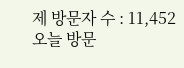제 방문자 수 : 11,452
오늘 방문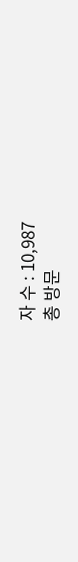자 수 : 10,987
총 방문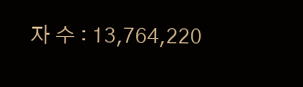자 수 : 13,764,220